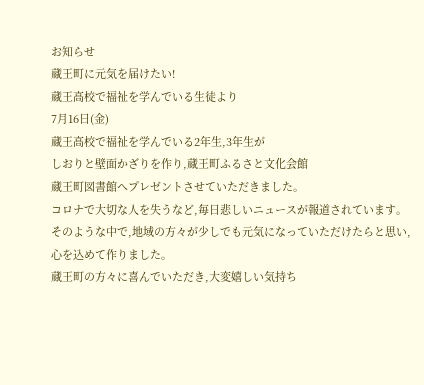お知らせ
蔵王町に元気を届けたい!
蔵王高校で福祉を学んでいる生徒より
7月16日(金)
蔵王高校で福祉を学んでいる2年生,3年生が
しおりと壁面かざりを作り,蔵王町ふるさと文化会館
蔵王町図書館へプレゼントさせていただきました。
コロナで大切な人を失うなど,毎日悲しいニュースが報道されています。
そのような中で,地域の方々が少しでも元気になっていただけたらと思い,
心を込めて作りました。
蔵王町の方々に喜んでいただき,大変嬉しい気持ち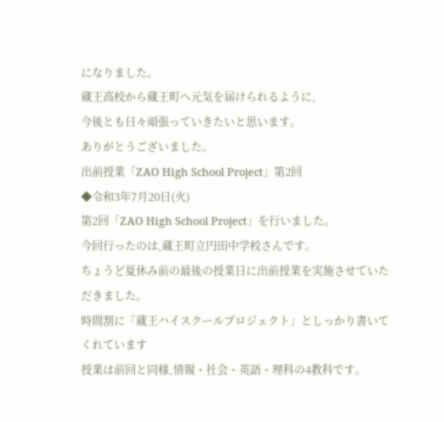になりました。
蔵王高校から蔵王町へ元気を届けられるように,
今後とも日々頑張っていきたいと思います。
ありがとうございました。
出前授業「ZAO High School Project」第2回
◆令和3年7月20日(火)
第2回「ZAO High School Project」を行いました。
今回行ったのは,蔵王町立円田中学校さんです。
ちょうど夏休み前の最後の授業日に出前授業を実施させていただきました。
時間割に「蔵王ハイスクールプロジェクト」としっかり書いてくれています
授業は前回と同様,情報・社会・英語・理科の4教科です。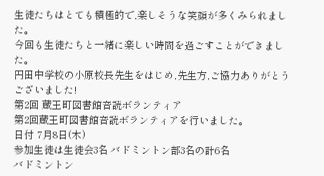生徒たちはとても積極的で,楽しそうな笑顔が多くみられました。
今回も生徒たちと一緒に楽しい時間を過ごすことができました。
円田中学校の小原校長先生をはじめ,先生方,ご協力ありがとうございました!
第2回 蔵王町図書館音読ボランティア
第2回蔵王町図書館音読ボランティアを行いました。
日付 7月8日(木)
参加生徒は生徒会3名 バドミントン部3名の計6名
バドミントン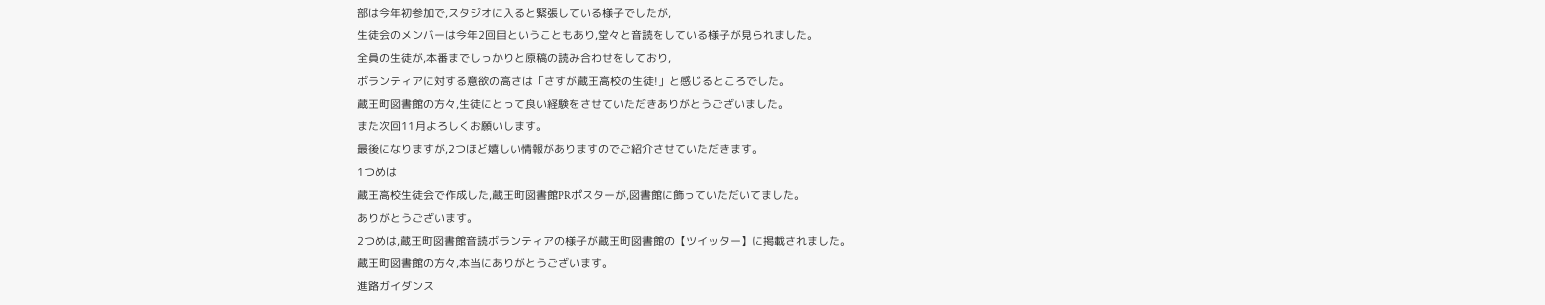部は今年初参加で,スタジオに入ると緊張している様子でしたが,
生徒会のメンバーは今年2回目ということもあり,堂々と音読をしている様子が見られました。
全員の生徒が,本番までしっかりと原稿の読み合わせをしており,
ボランティアに対する意欲の高さは「さすが蔵王高校の生徒!」と感じるところでした。
蔵王町図書館の方々,生徒にとって良い経験をさせていただきありがとうございました。
また次回11月よろしくお願いします。
最後になりますが,2つほど嬉しい情報がありますのでご紹介させていただきます。
1つめは
蔵王高校生徒会で作成した,蔵王町図書館PRポスターが,図書館に飾っていただいてました。
ありがとうございます。
2つめは,蔵王町図書館音読ボランティアの様子が蔵王町図書館の【ツイッター】に掲載されました。
蔵王町図書館の方々,本当にありがとうございます。
進路ガイダンス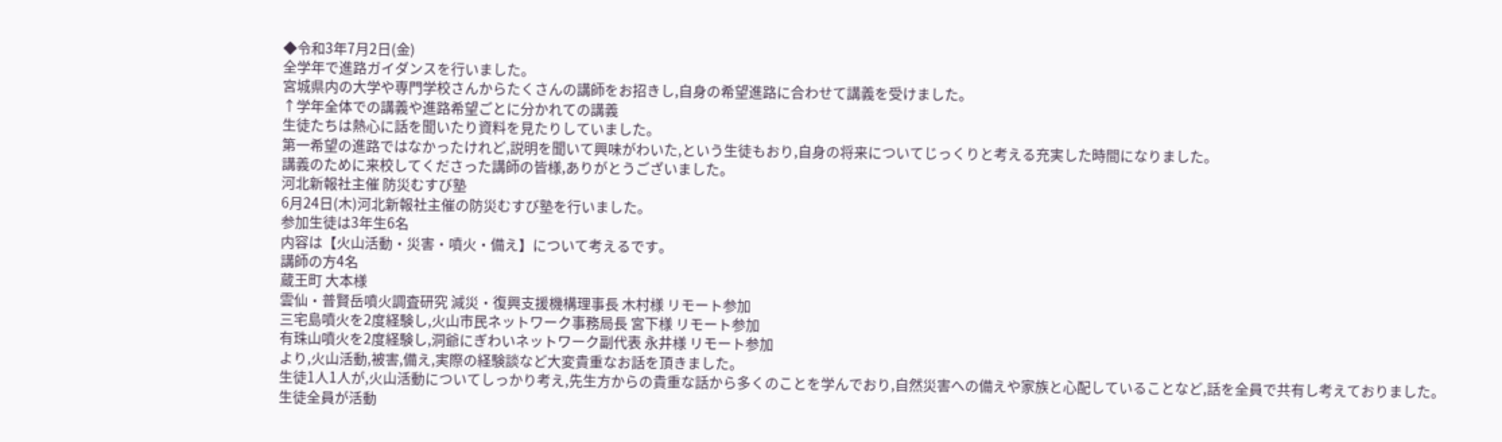◆令和3年7月2日(金)
全学年で進路ガイダンスを行いました。
宮城県内の大学や専門学校さんからたくさんの講師をお招きし,自身の希望進路に合わせて講義を受けました。
↑学年全体での講義や進路希望ごとに分かれての講義
生徒たちは熱心に話を聞いたり資料を見たりしていました。
第一希望の進路ではなかったけれど,説明を聞いて興味がわいた,という生徒もおり,自身の将来についてじっくりと考える充実した時間になりました。
講義のために来校してくださった講師の皆様,ありがとうございました。
河北新報社主催 防災むすび塾
6月24日(木)河北新報社主催の防災むすび塾を行いました。
参加生徒は3年生6名
内容は【火山活動・災害・噴火・備え】について考えるです。
講師の方4名
蔵王町 大本様
雲仙・普賢岳噴火調査研究 減災・復興支援機構理事長 木村様 リモート参加
三宅島噴火を2度経験し,火山市民ネットワーク事務局長 宮下様 リモート参加
有珠山噴火を2度経験し,洞爺にぎわいネットワーク副代表 永井様 リモート参加
より,火山活動,被害,備え,実際の経験談など大変貴重なお話を頂きました。
生徒1人1人が,火山活動についてしっかり考え,先生方からの貴重な話から多くのことを学んでおり,自然災害への備えや家族と心配していることなど,話を全員で共有し考えておりました。
生徒全員が活動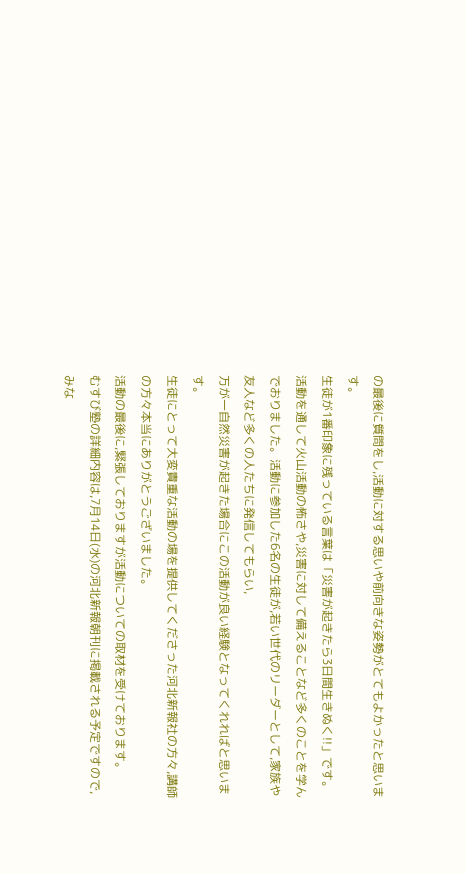の最後に質問をし,活動に対する思いや前向きな姿勢がとてもよかったと思います。
生徒が1番印象に残っている言葉は「災害が起きたら3日間生きぬく!!」です。
活動を通して火山活動の怖さや,災害に対して備えることなど多くのことを学んでおりました。活動に参加した6名の生徒が,若い世代のリーダーとして,家族や友人など多くの人たちに発信してもらい,
万が一自然災害が起きた場合にこの活動が良い経験となってくれればと思います。
生徒にとって大変貴重な活動の場を提供してくださった河北新報社の方々,講師の方々本当にありがとうございました。
活動の最後に,緊張しておりますが活動についての取材を受けております。
むすび塾の詳細内容は,7月14日(水)の河北新報朝刊に掲載される予定ですので,
みな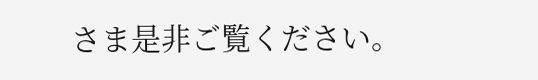さま是非ご覧ください。